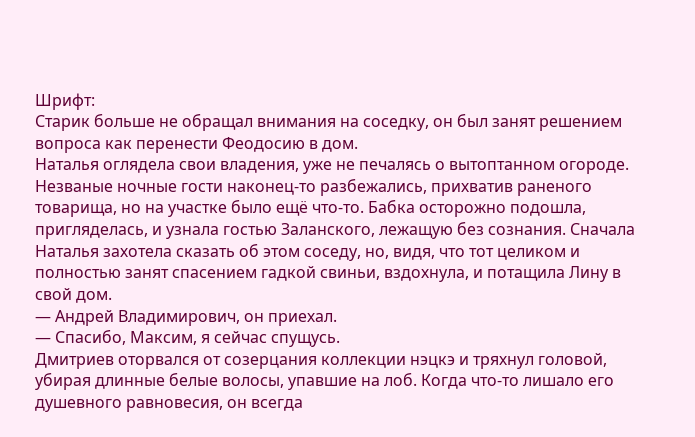Шрифт:
Старик больше не обращал внимания на соседку, он был занят решением вопроса как перенести Феодосию в дом.
Наталья оглядела свои владения, уже не печалясь о вытоптанном огороде. Незваные ночные гости наконец-то разбежались, прихватив раненого товарища, но на участке было ещё что-то. Бабка осторожно подошла, пригляделась, и узнала гостью Заланского, лежащую без сознания. Сначала Наталья захотела сказать об этом соседу, но, видя, что тот целиком и полностью занят спасением гадкой свиньи, вздохнула, и потащила Лину в свой дом.
— Андрей Владимирович, он приехал.
— Спасибо, Максим, я сейчас спущусь.
Дмитриев оторвался от созерцания коллекции нэцкэ и тряхнул головой, убирая длинные белые волосы, упавшие на лоб. Когда что-то лишало его душевного равновесия, он всегда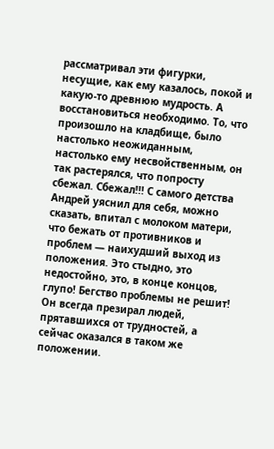рассматривал эти фигурки, несущие, как ему казалось, покой и какую-то древнюю мудрость. А восстановиться необходимо. То, что произошло на кладбище, было настолько неожиданным, настолько ему несвойственным, он так растерялся, что попросту сбежал. Сбежал!!! С самого детства Андрей уяснил для себя, можно сказать, впитал с молоком матери, что бежать от противников и проблем — наихудший выход из положения. Это стыдно, это недостойно, это, в конце концов, глупо! Бегство проблемы не решит! Он всегда презирал людей, прятавшихся от трудностей, а сейчас оказался в таком же положении.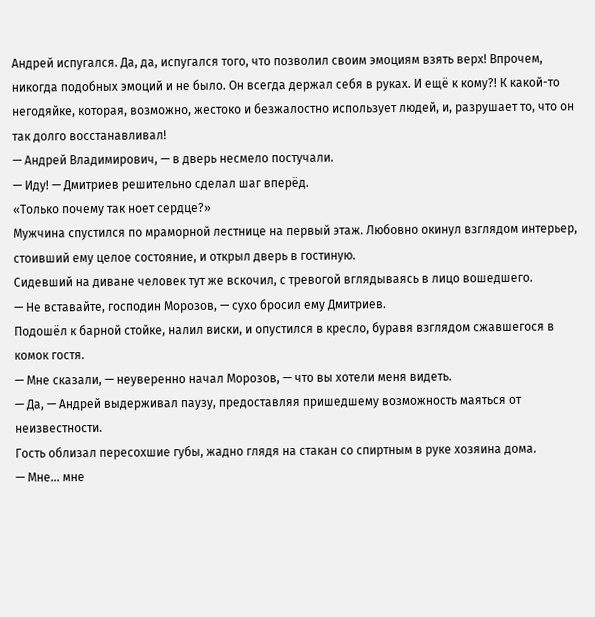Андрей испугался. Да, да, испугался того, что позволил своим эмоциям взять верх! Впрочем, никогда подобных эмоций и не было. Он всегда держал себя в руках. И ещё к кому?! К какой-то негодяйке, которая, возможно, жестоко и безжалостно использует людей, и, разрушает то, что он так долго восстанавливал!
— Андрей Владимирович, — в дверь несмело постучали.
— Иду! — Дмитриев решительно сделал шаг вперёд.
«Только почему так ноет сердце?»
Мужчина спустился по мраморной лестнице на первый этаж. Любовно окинул взглядом интерьер, стоивший ему целое состояние, и открыл дверь в гостиную.
Сидевший на диване человек тут же вскочил, с тревогой вглядываясь в лицо вошедшего.
— Не вставайте, господин Морозов, — сухо бросил ему Дмитриев.
Подошёл к барной стойке, налил виски, и опустился в кресло, буравя взглядом сжавшегося в комок гостя.
— Мне сказали, — неуверенно начал Морозов, — что вы хотели меня видеть.
— Да, — Андрей выдерживал паузу, предоставляя пришедшему возможность маяться от неизвестности.
Гость облизал пересохшие губы, жадно глядя на стакан со спиртным в руке хозяина дома.
— Мне… мне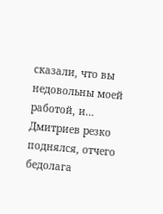сказали, что вы недовольны моей работой, и…
Дмитриев резко поднялся, отчего бедолага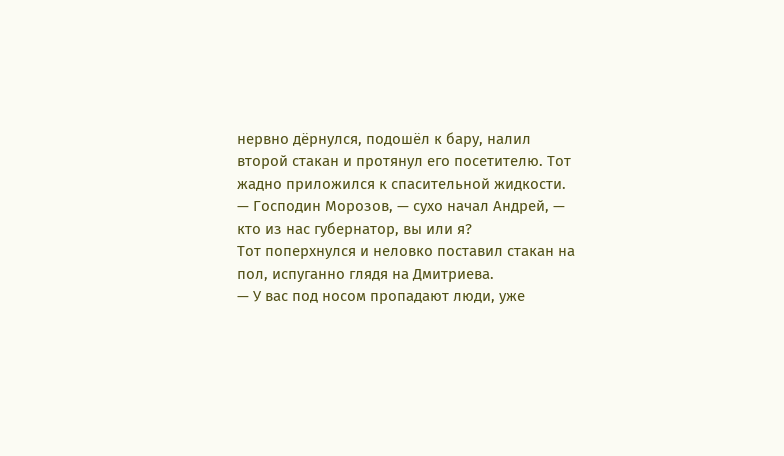нервно дёрнулся, подошёл к бару, налил второй стакан и протянул его посетителю. Тот жадно приложился к спасительной жидкости.
— Господин Морозов, — сухо начал Андрей, — кто из нас губернатор, вы или я?
Тот поперхнулся и неловко поставил стакан на пол, испуганно глядя на Дмитриева.
— У вас под носом пропадают люди, уже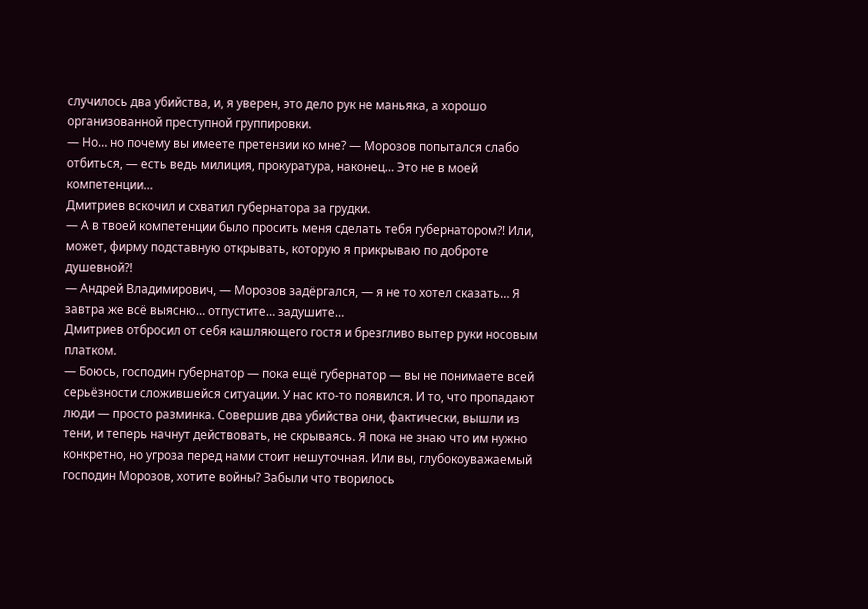случилось два убийства, и, я уверен, это дело рук не маньяка, а хорошо организованной преступной группировки.
— Но… но почему вы имеете претензии ко мне? — Морозов попытался слабо отбиться, — есть ведь милиция, прокуратура, наконец… Это не в моей компетенции…
Дмитриев вскочил и схватил губернатора за грудки.
— А в твоей компетенции было просить меня сделать тебя губернатором?! Или, может, фирму подставную открывать, которую я прикрываю по доброте душевной?!
— Андрей Владимирович, — Морозов задёргался, — я не то хотел сказать… Я завтра же всё выясню… отпустите… задушите…
Дмитриев отбросил от себя кашляющего гостя и брезгливо вытер руки носовым платком.
— Боюсь, господин губернатор — пока ещё губернатор — вы не понимаете всей серьёзности сложившейся ситуации. У нас кто-то появился. И то, что пропадают люди — просто разминка. Совершив два убийства они, фактически, вышли из тени, и теперь начнут действовать, не скрываясь. Я пока не знаю что им нужно конкретно, но угроза перед нами стоит нешуточная. Или вы, глубокоуважаемый господин Морозов, хотите войны? Забыли что творилось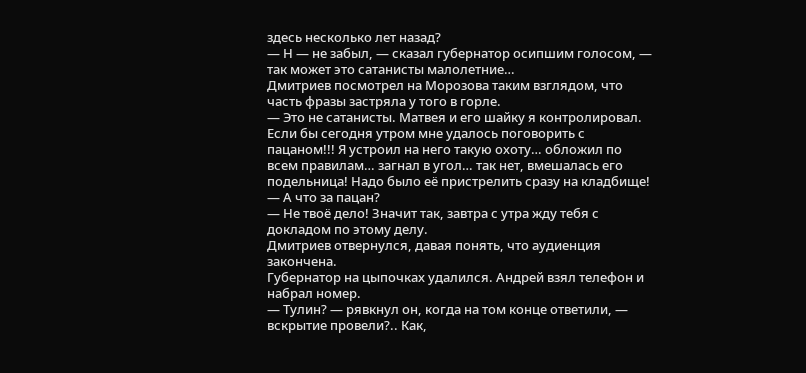здесь несколько лет назад?
— Н — не забыл, — сказал губернатор осипшим голосом, — так может это сатанисты малолетние…
Дмитриев посмотрел на Морозова таким взглядом, что часть фразы застряла у того в горле.
— Это не сатанисты. Матвея и его шайку я контролировал. Если бы сегодня утром мне удалось поговорить с пацаном!!! Я устроил на него такую охоту… обложил по всем правилам… загнал в угол… так нет, вмешалась его подельница! Надо было её пристрелить сразу на кладбище!
— А что за пацан?
— Не твоё дело! Значит так, завтра с утра жду тебя с докладом по этому делу.
Дмитриев отвернулся, давая понять, что аудиенция закончена.
Губернатор на цыпочках удалился. Андрей взял телефон и набрал номер.
— Тулин? — рявкнул он, когда на том конце ответили, — вскрытие провели?.. Как,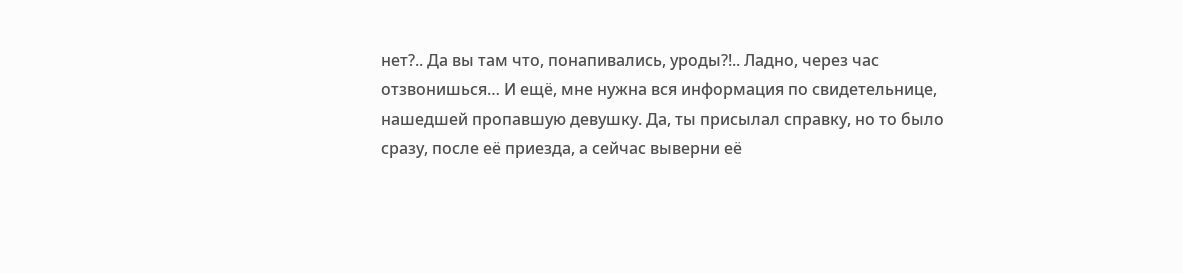нет?.. Да вы там что, понапивались, уроды?!.. Ладно, через час отзвонишься… И ещё, мне нужна вся информация по свидетельнице, нашедшей пропавшую девушку. Да, ты присылал справку, но то было сразу, после её приезда, а сейчас выверни её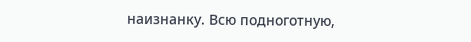наизнанку. Всю подноготную,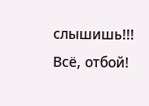слышишь!!! Всё, отбой!